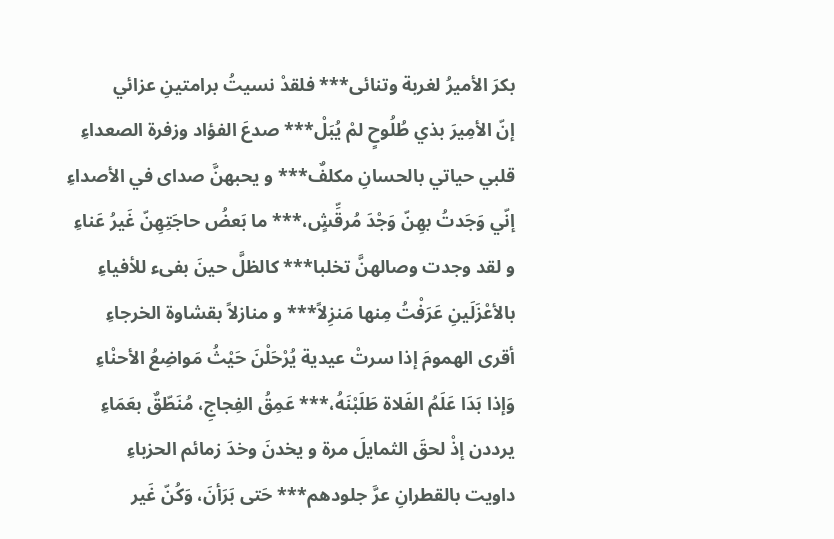بكرَ الأميرُ لغربة وتنائى*** فلقدْ نسيتُ برامتينِ عزائي
إنّ الأمِيرَ بذي طُلُوحٍ لمْ يُبَلْ*** صدعَ الفؤاد وزفرة الصعداءِ
قلبي حياتي بالحسانِ مكلفٌ*** و يحبهنَّ صداى في الأصداءِ
إنّي وَجَدتُ بهِنّ وَجْدَ مُرقِّشٍ،*** ما بَعضُ حاجَتِهِنّ غَيرُ عَناءِ
و لقد وجدت وصالهنَّ تخلبا*** كالظلَّ حينَ بفىء للأفياءِ
بالأعْزَلَينِ عَرَفْتُ مِنها مَنزِلاً*** و منازلاً بقشاوة الخرجاءِ
أقرى الهمومَ إذا سرتْ عيدية يُرْحَلْنَ حَيْثُ مَواضِعُ الأحنْاءِ
وَإذا بَدَا عَلَمُ الفَلاة طَلَبْنَهُ،*** عَمِقُ الفِجاجِ، مُنَطّقٌ بعَمَاءِ
يرددن إذْ لحقَ الثمايلَ مرة و يخدنَ وخدَ زمائم الحزباءِ
داويت بالقطرانِ عرَّ جلودهم*** حَتى بَرَأنَ، وَكُنّ غَير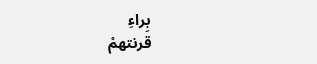بِراءِ
قرنتهمْ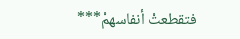فتقطعتْ أنفاسهمْ***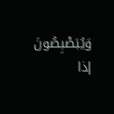وَيُبَصْبِصُونَ إذا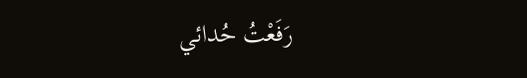رَفَعْتُ حُدائي